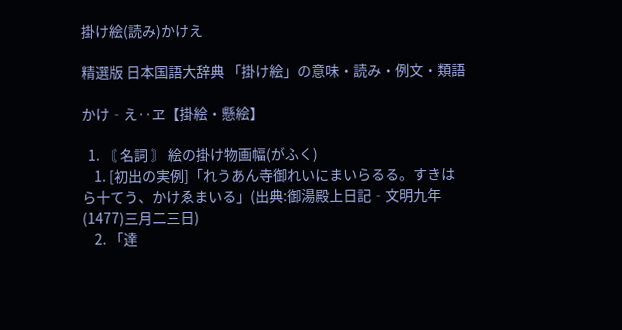掛け絵(読み)かけえ

精選版 日本国語大辞典 「掛け絵」の意味・読み・例文・類語

かけ‐え‥ヱ【掛絵・懸絵】

  1. 〘 名詞 〙 絵の掛け物画幅(がふく)
    1. [初出の実例]「れうあん寺御れいにまいらるる。すきはら十てう、かけゑまいる」(出典:御湯殿上日記‐文明九年(1477)三月二三日)
    2. 「達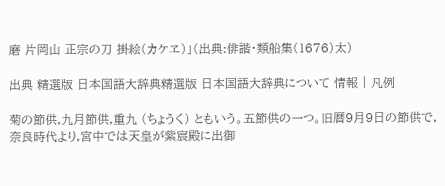磨 片岡山 正宗の刀 掛絵(カケヱ)」(出典:俳諧・類船集(1676)太)

出典 精選版 日本国語大辞典精選版 日本国語大辞典について 情報 | 凡例

菊の節供,九月節供,重九 (ちょうく) ともいう。五節供の一つ。旧暦9月9日の節供で,奈良時代より,宮中では天皇が紫宸殿に出御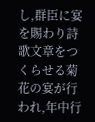し,群臣に宴を賜わり詩歌文章をつくらせる菊花の宴が行われ,年中行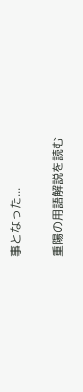事となった...

重陽の用語解説を読む